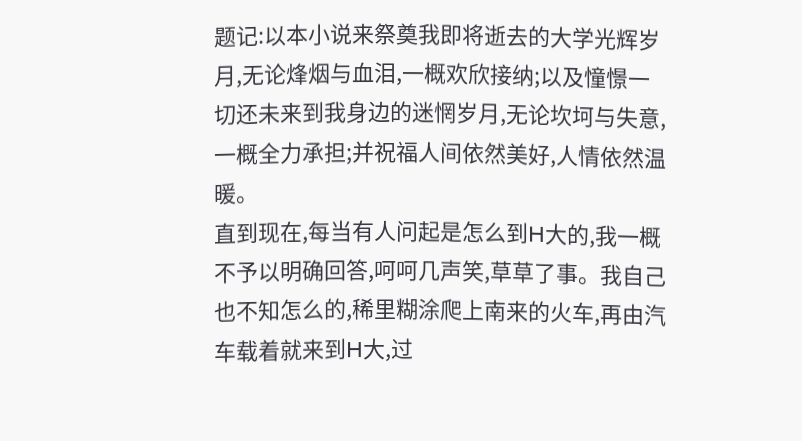题记:以本小说来祭奠我即将逝去的大学光辉岁月,无论烽烟与血泪,一概欢欣接纳;以及憧憬一切还未来到我身边的迷惘岁月,无论坎坷与失意,一概全力承担;并祝福人间依然美好,人情依然温暖。
直到现在,每当有人问起是怎么到H大的,我一概不予以明确回答,呵呵几声笑,草草了事。我自己也不知怎么的,稀里糊涂爬上南来的火车,再由汽车载着就来到H大,过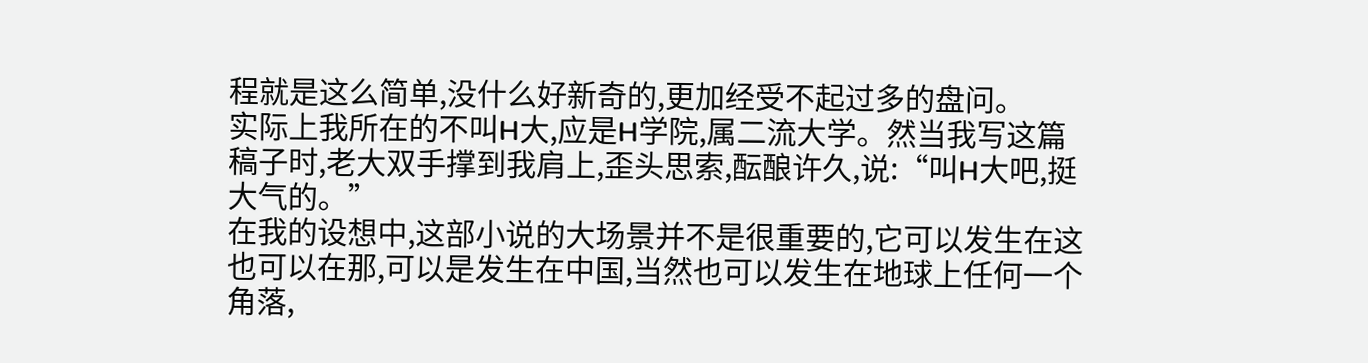程就是这么简单,没什么好新奇的,更加经受不起过多的盘问。
实际上我所在的不叫H大,应是H学院,属二流大学。然当我写这篇稿子时,老大双手撑到我肩上,歪头思索,酝酿许久,说:“叫H大吧,挺大气的。”
在我的设想中,这部小说的大场景并不是很重要的,它可以发生在这也可以在那,可以是发生在中国,当然也可以发生在地球上任何一个角落,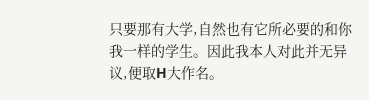只要那有大学,自然也有它所必要的和你我一样的学生。因此我本人对此并无异议,便取H大作名。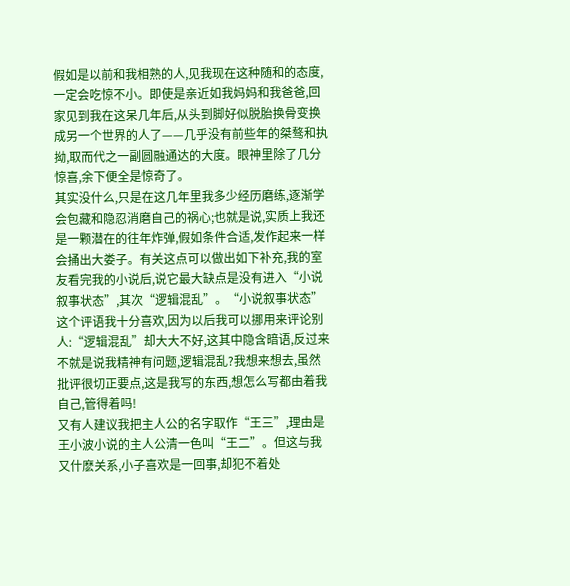假如是以前和我相熟的人,见我现在这种随和的态度,一定会吃惊不小。即使是亲近如我妈妈和我爸爸,回家见到我在这呆几年后,从头到脚好似脱胎换骨变换成另一个世界的人了——几乎没有前些年的桀骜和执拗,取而代之一副圆融通达的大度。眼神里除了几分惊喜,余下便全是惊奇了。
其实没什么,只是在这几年里我多少经历磨练,逐渐学会包藏和隐忍消磨自己的祸心;也就是说,实质上我还是一颗潜在的往年炸弹,假如条件合适,发作起来一样会捅出大娄子。有关这点可以做出如下补充,我的室友看完我的小说后,说它最大缺点是没有进入“小说叙事状态”,其次“逻辑混乱”。“小说叙事状态”这个评语我十分喜欢,因为以后我可以挪用来评论别人:“逻辑混乱”却大大不好,这其中隐含暗语,反过来不就是说我精神有问题,逻辑混乱?我想来想去,虽然批评很切正要点,这是我写的东西,想怎么写都由着我自己,管得着吗!
又有人建议我把主人公的名字取作“王三”,理由是王小波小说的主人公清一色叫“王二”。但这与我又什麽关系,小子喜欢是一回事,却犯不着处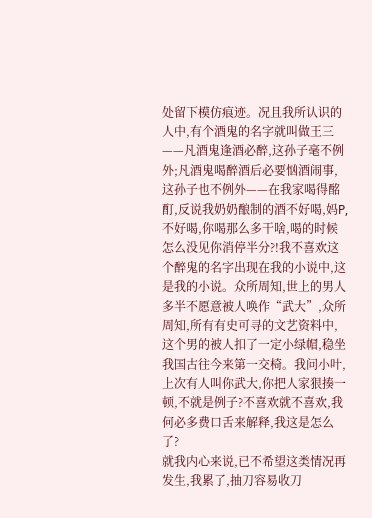处留下模仿痕迹。况且我所认识的人中,有个酒鬼的名字就叫做王三——凡酒鬼逢酒必醉,这孙子毫不例外;凡酒鬼喝醉酒后必要忷酒闹事,这孙子也不例外——在我家喝得酩酊,反说我奶奶酿制的酒不好喝,妈P,不好喝,你喝那么多干啥,喝的时候怎么没见你消停半分?!我不喜欢这个醉鬼的名字出现在我的小说中,这是我的小说。众所周知,世上的男人多半不愿意被人唤作“武大”,众所周知,所有有史可寻的文艺资料中,这个男的被人扣了一定小绿帽,稳坐我国古往今来第一交椅。我问小叶,上次有人叫你武大,你把人家狠揍一顿,不就是例子?不喜欢就不喜欢,我何必多费口舌来解释,我这是怎么了?
就我内心来说,已不希望这类情况再发生,我累了,抽刀容易收刀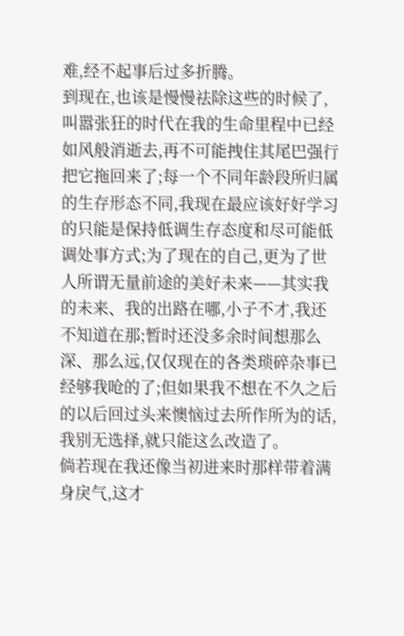难,经不起事后过多折腾。
到现在,也该是慢慢祛除这些的时候了,叫嚣张狂的时代在我的生命里程中已经如风般消逝去,再不可能拽住其尾巴强行把它拖回来了;每一个不同年龄段所归属的生存形态不同,我现在最应该好好学习的只能是保持低调生存态度和尽可能低调处事方式;为了现在的自己,更为了世人所谓无量前途的美好未来——其实我的未来、我的出路在哪,小子不才,我还不知道在那;暂时还没多余时间想那么深、那么远,仅仅现在的各类琐碎杂事已经够我呛的了;但如果我不想在不久之后的以后回过头来懊恼过去所作所为的话,我别无选择,就只能这么改造了。
倘若现在我还像当初进来时那样带着满身戾气,这才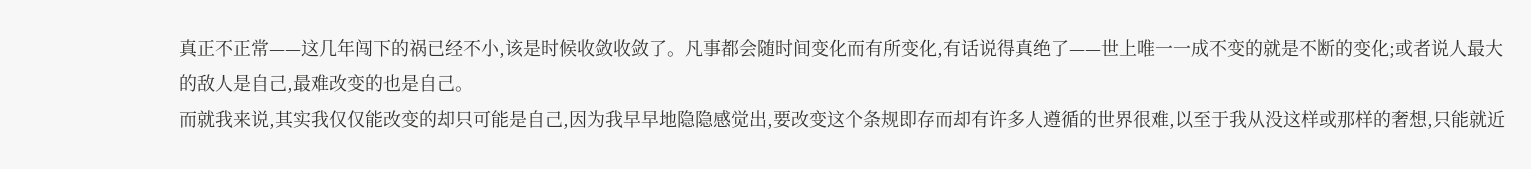真正不正常——这几年闯下的祸已经不小,该是时候收敛收敛了。凡事都会随时间变化而有所变化,有话说得真绝了——世上唯一一成不变的就是不断的变化;或者说人最大的敌人是自己,最难改变的也是自己。
而就我来说,其实我仅仅能改变的却只可能是自己,因为我早早地隐隐感觉出,要改变这个条规即存而却有许多人遵循的世界很难,以至于我从没这样或那样的奢想,只能就近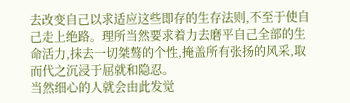去改变自己以求适应这些即存的生存法则,不至于使自己走上绝路。理所当然要求着力去磨平自己全部的生命活力,抹去一切桀骜的个性,掩盖所有张扬的风采,取而代之沉浸于屈就和隐忍。
当然细心的人就会由此发觉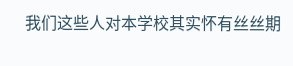我们这些人对本学校其实怀有丝丝期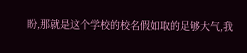盼,那就是这个学校的校名假如取的足够大气,我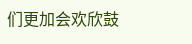们更加会欢欣鼓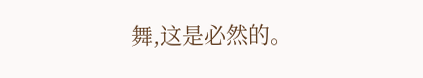舞,这是必然的。